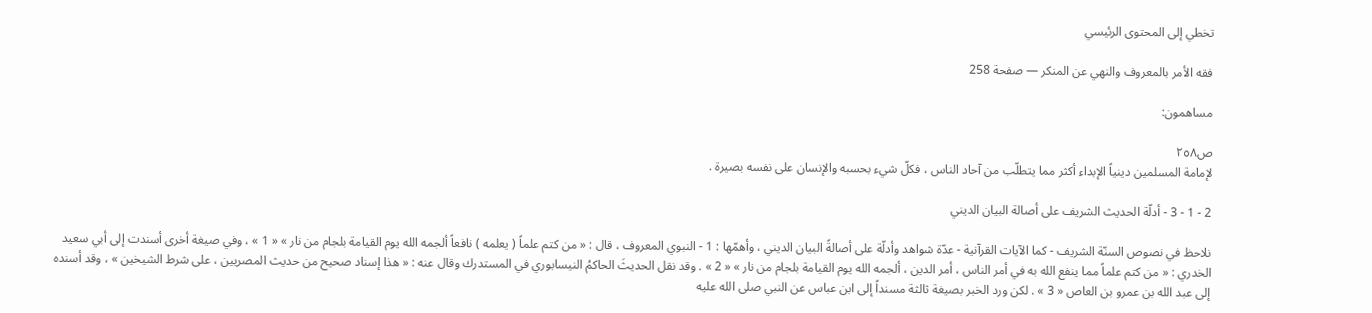تخطي إلى المحتوى الرئيسي

فقه الأمر بالمعروف والنهي عن المنكر — صفحة 258

مساهمون:

ص٢٥٨
لإمامة المسلمين دينياً الإبداء أكثر مما يتطلّب من آحاد الناس ، فكلّ شيء بحسبه والإنسان على نفسه بصيرة .

2 - 1 - 3 - أدلّة الحديث الشريف على أصالة البيان الديني

نلاحظ في نصوص السنّة الشريف - كما الآيات القرآنية - عدّة شواهد وأدلّة على أصالةً البيان الديني ، وأهمّها : 1 - النبوي المعروف ، قال : « من كتم علماً ( يعلمه ) نافعاً ألجمه الله يوم القيامة بلجام من نار » « 1 » ، وفي صيغة أخرى أسندت إلى أبي سعيد الخدري : « من كتم علماً مما ينفع الله به في أمر الناس ، أمر الدين ، ألجمه الله يوم القيامة بلجام من نار » « 2 » . وقد نقل الحديثَ الحاكمُ النيسابوري في المستدرك وقال عنه : « هذا إسناد صحيح من حديث المصريين ، على شرط الشيخين » ، وقد أسنده إلى عبد الله بن عمرو بن العاص « 3 » . لكن ورد الخبر بصيغة ثالثة مسنداً إلى ابن عباس عن النبي صلى الله عليه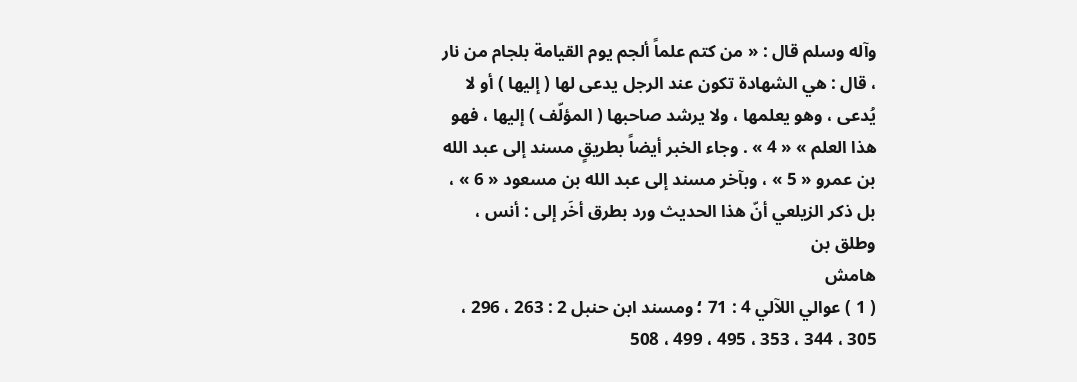وآله وسلم قال : « من كتم علماً ألجم يوم القيامة بلجام من نار ، قال : هي الشهادة تكون عند الرجل يدعى لها ( إليها ) أو لا يُدعى ، وهو يعلمها ، ولا يرشد صاحبها ( المؤلّف ) إليها ، فهو هذا العلم » « 4 » . وجاء الخبر أيضاً بطريقٍ مسند إلى عبد الله بن عمرو « 5 » ، وبآخر مسند إلى عبد الله بن مسعود « 6 » ، بل ذكر الزيلعي أنّ هذا الحديث ورد بطرق أخَر إلى : أنس ، وطلق بن
هامش
( 1 ) عوالي اللآلي 4 : 71 ؛ ومسند ابن حنبل 2 : 263 ، 296 ، 305 ، 344 ، 353 ، 495 ، 499 ، 508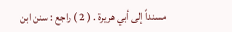مسنداً إلى أبي هريرة . ( 2 ) راجع : سنن ابن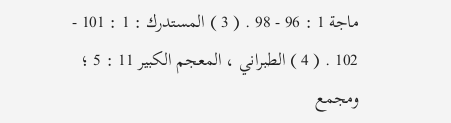ماجة 1 : 96 - 98 . ( 3 ) المستدرك : 1 : 101 - 102 . ( 4 ) الطبراني ، المعجم الكبير 11 : 5 ؛ ومجمع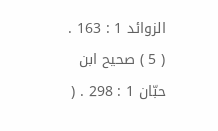الزوائد 1 : 163 . ( 5 ) صحيح ابن حبّان 1 : 298 . (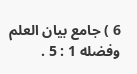6 ) جامع بيان العلم وفضله 1 : 5 .